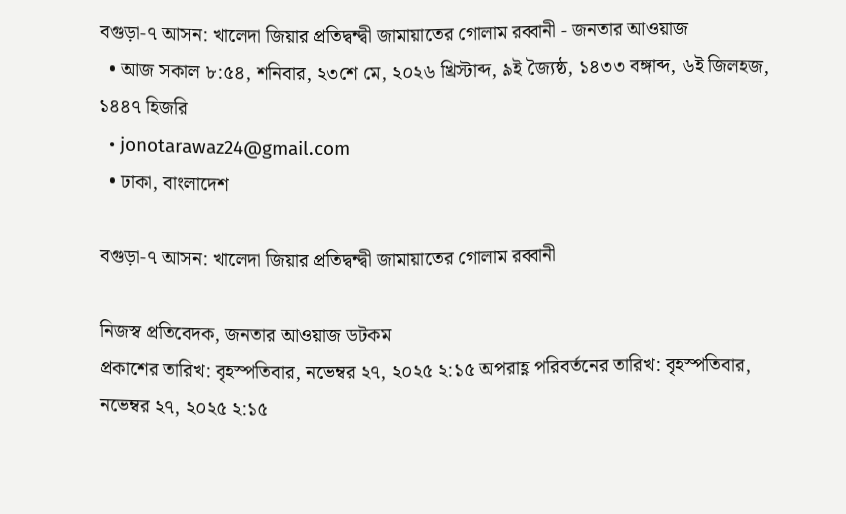বগুড়া-৭ আসন: খালেদা জিয়ার প্রতিদ্বন্দ্বী জামায়াতের গোলাম রব্বানী - জনতার আওয়াজ
  • আজ সকাল ৮:৫৪, শনিবার, ২৩শে মে, ২০২৬ খ্রিস্টাব্দ, ৯ই জ্যৈষ্ঠ, ১৪৩৩ বঙ্গাব্দ, ৬ই জিলহজ, ১৪৪৭ হিজরি
  • jonotarawaz24@gmail.com
  • ঢাকা, বাংলাদেশ

বগুড়া-৭ আসন: খালেদা জিয়ার প্রতিদ্বন্দ্বী জামায়াতের গোলাম রব্বানী

নিজস্ব প্রতিবেদক, জনতার আওয়াজ ডটকম
প্রকাশের তারিখ: বৃহস্পতিবার, নভেম্বর ২৭, ২০২৫ ২:১৫ অপরাহ্ণ পরিবর্তনের তারিখ: বৃহস্পতিবার, নভেম্বর ২৭, ২০২৫ ২:১৫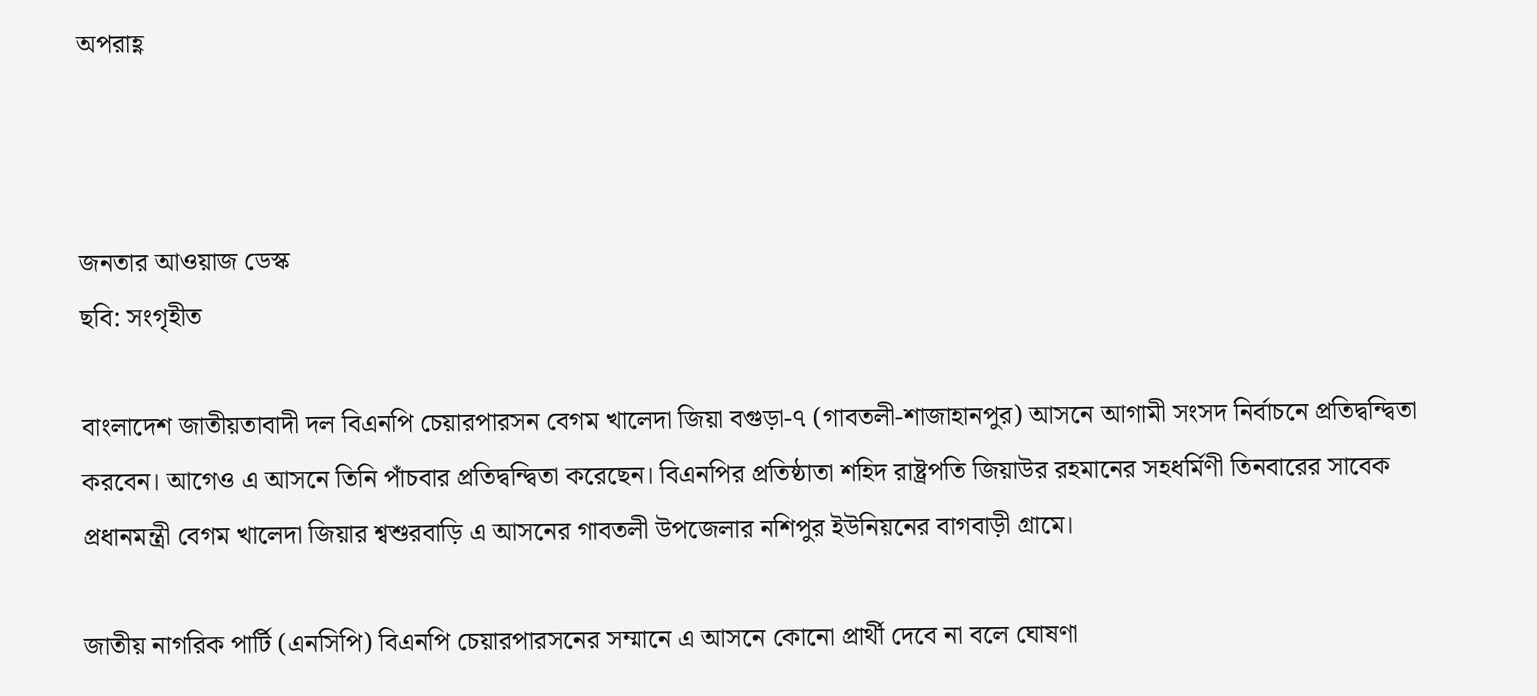অপরাহ্ণ



জনতার আওয়াজ ডেস্ক
ছবি: সংগৃহীত

বাংলাদেশ জাতীয়তাবাদী দল বিএনপি চেয়ারপারসন বেগম খালেদা জিয়া বগুড়া-৭ (গাবতলী-শাজাহানপুর) আসনে আগামী সংসদ নির্বাচনে প্রতিদ্বন্দ্বিতা করবেন। আগেও এ আসনে তিনি পাঁচবার প্রতিদ্বন্দ্বিতা করেছেন। বিএনপির প্রতিষ্ঠাতা শহিদ রাষ্ট্রপতি জিয়াউর রহমানের সহধর্মিণী তিনবারের সাবেক প্রধানমন্ত্রী বেগম খালেদা জিয়ার শ্বশুরবাড়ি এ আসনের গাবতলী উপজেলার নশিপুর ইউনিয়নের বাগবাড়ী গ্রামে।

জাতীয় নাগরিক পার্টি (এনসিপি) বিএনপি চেয়ারপারসনের সম্মানে এ আসনে কোনো প্রার্থী দেবে না বলে ঘোষণা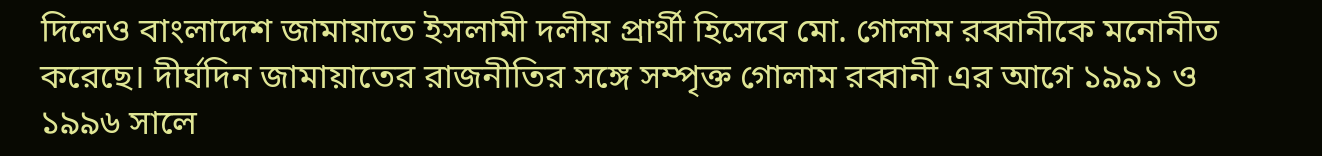দিলেও বাংলাদেশ জামায়াতে ইসলামী দলীয় প্রার্থী হিসেবে মো. গোলাম রব্বানীকে মনোনীত করেছে। দীর্ঘদিন জামায়াতের রাজনীতির সঙ্গে সম্পৃক্ত গোলাম রব্বানী এর আগে ১৯৯১ ও ১৯৯৬ সালে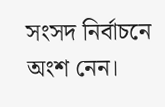সংসদ নির্বাচনে অংশ নেন।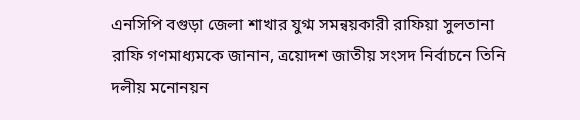এনসিপি বগুড়া জেলা শাখার যুগ্ম সমন্বয়কারী রাফিয়া সুলতানা রাফি গণমাধ্যমকে জানান, ত্রয়োদশ জাতীয় সংসদ নির্বাচনে তিনি দলীয় মনোনয়ন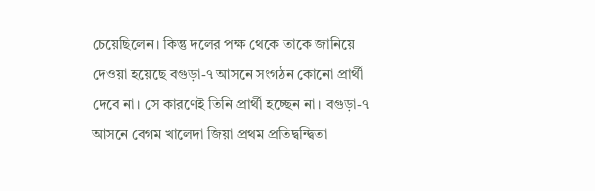চেয়েছিলেন। কিন্তু দলের পক্ষ থেকে তাকে জানিয়ে দেওয়া হয়েছে বগুড়া-৭ আসনে সংগঠন কোনো প্রার্থী দেবে না। সে কারণেই তিনি প্রার্থী হচ্ছেন না। বগুড়া-৭ আসনে বেগম খালেদা জিয়া প্রথম প্রতিদ্বন্দ্বিতা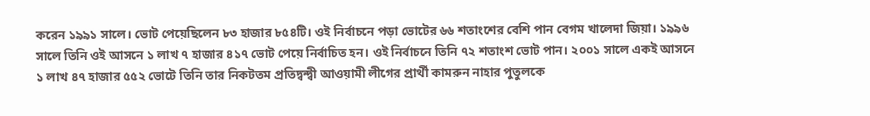করেন ১৯৯১ সালে। ভোট পেয়েছিলেন ৮৩ হাজার ৮৫৪টি। ওই নির্বাচনে পড়া ভোটের ৬৬ শতাংশের বেশি পান বেগম খালেদা জিয়া। ১৯৯৬ সালে তিনি ওই আসনে ১ লাখ ৭ হাজার ৪১৭ ভোট পেয়ে নির্বাচিত হন। ওই নির্বাচনে তিনি ৭২ শতাংশ ভোট পান। ২০০১ সালে একই আসনে ১ লাখ ৪৭ হাজার ৫৫২ ভোটে তিনি তার নিকটতম প্রতিদ্বন্দ্বী আওয়ামী লীগের প্রার্থী কামরুন নাহার পুতুলকে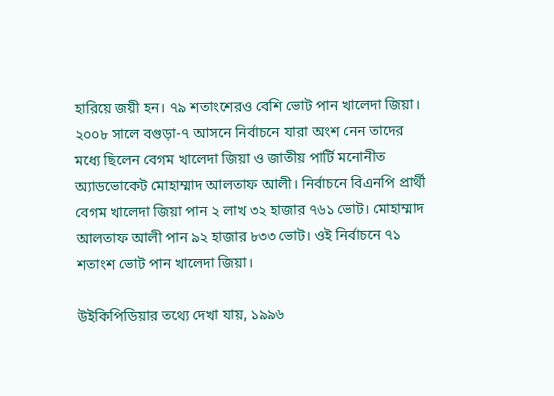হারিয়ে জয়ী হন। ৭৯ শতাংশেরও বেশি ভোট পান খালেদা জিয়া। ২০০৮ সালে বগুড়া-৭ আসনে নির্বাচনে যারা অংশ নেন তাদের মধ্যে ছিলেন বেগম খালেদা জিয়া ও জাতীয় পার্টি মনোনীত অ্যাডভোকেট মোহাম্মাদ আলতাফ আলী। নির্বাচনে বিএনপি প্রার্থী বেগম খালেদা জিয়া পান ২ লাখ ৩২ হাজার ৭৬১ ভোট। মোহাম্মাদ আলতাফ আলী পান ৯২ হাজার ৮৩৩ ভোট। ওই নির্বাচনে ৭১ শতাংশ ভোট পান খালেদা জিয়া।

উইকিপিডিয়ার তথ্যে দেখা যায়, ১৯৯৬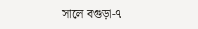সালে বগুড়া-৭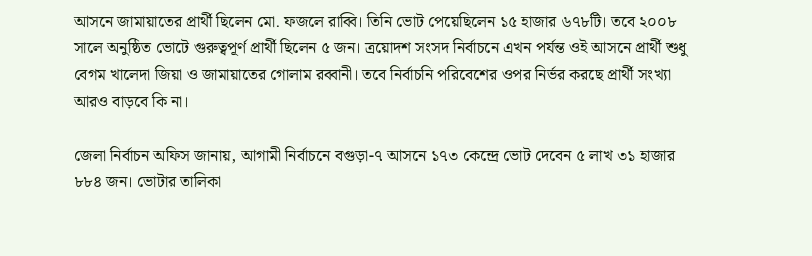আসনে জামায়াতের প্রার্থী ছিলেন মো. ফজলে রাব্বি। তিনি ভোট পেয়েছিলেন ১৫ হাজার ৬৭৮টি। তবে ২০০৮ সালে অনুষ্ঠিত ভোটে গুরুত্বপূর্ণ প্রার্থী ছিলেন ৫ জন। ত্রয়োদশ সংসদ নির্বাচনে এখন পর্যন্ত ওই আসনে প্রার্থী শুধু বেগম খালেদা জিয়া ও জামায়াতের গোলাম রব্বানী। তবে নির্বাচনি পরিবেশের ওপর নির্ভর করছে প্রার্থী সংখ্যা আরও বাড়বে কি না।

জেলা নির্বাচন অফিস জানায়, আগামী নির্বাচনে বগুড়া-৭ আসনে ১৭৩ কেন্দ্রে ভোট দেবেন ৫ লাখ ৩১ হাজার ৮৮৪ জন। ভোটার তালিকা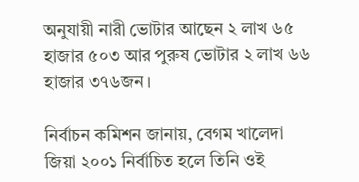অনুযায়ী নারী ভোটার আছেন ২ লাখ ৬৫ হাজার ৫০৩ আর পুরুষ ভোটার ২ লাখ ৬৬ হাজার ৩৭৬জন।

নির্বাচন কমিশন জানায়, বেগম খালেদা জিয়া ২০০১ নির্বাচিত হলে তিনি ওই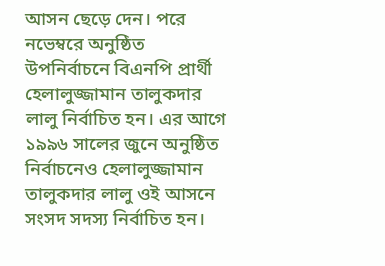আসন ছেড়ে দেন। পরে নভেম্বরে অনুষ্ঠিত উপনির্বাচনে বিএনপি প্রার্থী হেলালুজ্জামান তালুকদার লালু নির্বাচিত হন। এর আগে ১৯৯৬ সালের জুনে অনুষ্ঠিত নির্বাচনেও হেলালুজ্জামান তালুকদার লালু ওই আসনে সংসদ সদস্য নির্বাচিত হন।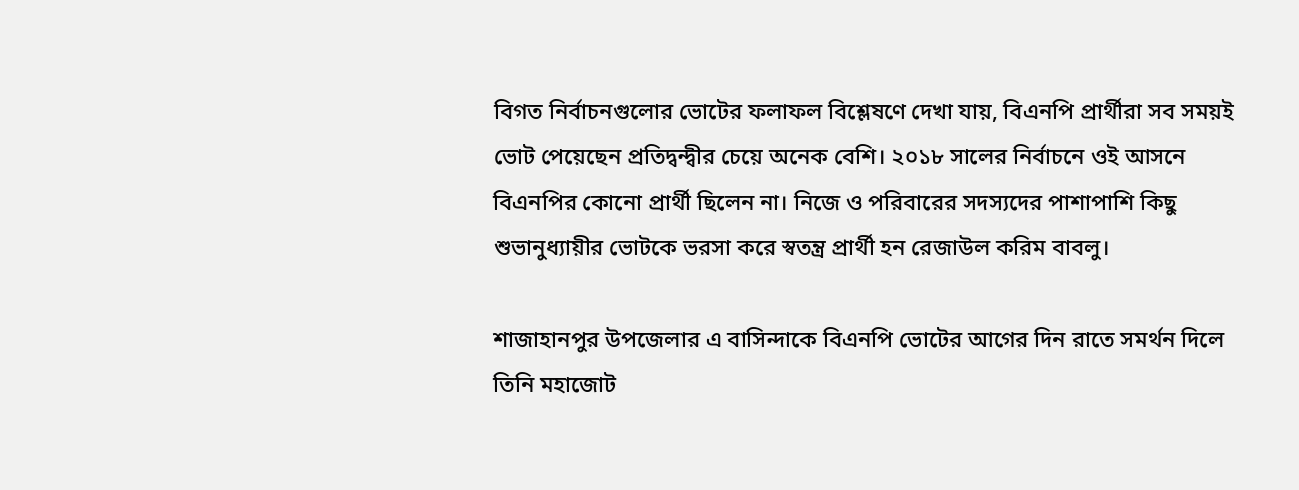বিগত নির্বাচনগুলোর ভোটের ফলাফল বিশ্লেষণে দেখা যায়, বিএনপি প্রার্থীরা সব সময়ই ভোট পেয়েছেন প্রতিদ্বন্দ্বীর চেয়ে অনেক বেশি। ২০১৮ সালের নির্বাচনে ওই আসনে বিএনপির কোনো প্রার্থী ছিলেন না। নিজে ও পরিবারের সদস্যদের পাশাপাশি কিছু শুভানুধ্যায়ীর ভোটকে ভরসা করে স্বতন্ত্র প্রার্থী হন রেজাউল করিম বাবলু।

শাজাহানপুর উপজেলার এ বাসিন্দাকে বিএনপি ভোটের আগের দিন রাতে সমর্থন দিলে তিনি মহাজোট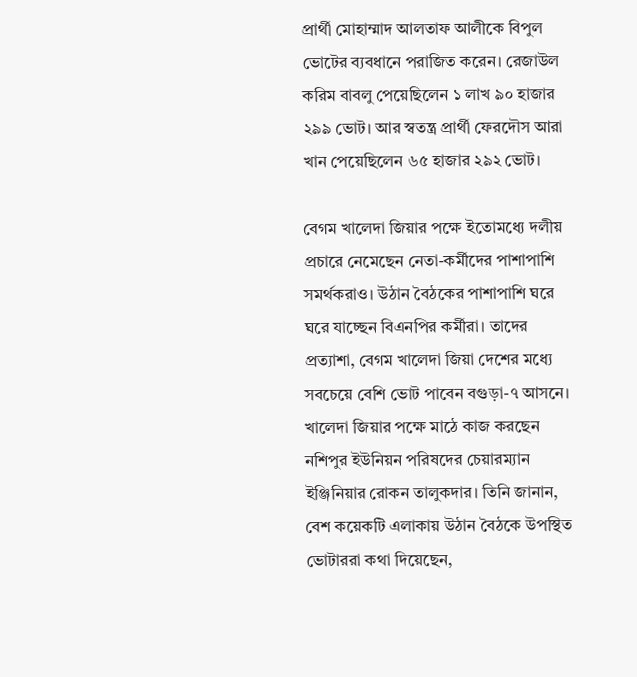প্রার্থী মোহাম্মাদ আলতাফ আলীকে বিপুল ভোটের ব্যবধানে পরাজিত করেন। রেজাউল করিম বাবলু পেয়েছিলেন ১ লাখ ৯০ হাজার ২৯৯ ভোট। আর স্বতন্ত্র প্রার্থী ফেরদৌস আরা খান পেয়েছিলেন ৬৫ হাজার ২৯২ ভোট।

বেগম খালেদা জিয়ার পক্ষে ইতোমধ্যে দলীয় প্রচারে নেমেছেন নেতা-কর্মীদের পাশাপাশি সমর্থকরাও। উঠান বৈঠকের পাশাপাশি ঘরে ঘরে যাচ্ছেন বিএনপির কর্মীরা। তাদের প্রত্যাশা, বেগম খালেদা জিয়া দেশের মধ্যে সবচেয়ে বেশি ভোট পাবেন বগুড়া-৭ আসনে। খালেদা জিয়ার পক্ষে মাঠে কাজ করছেন নশিপুর ইউনিয়ন পরিষদের চেয়ারম্যান ইঞ্জিনিয়ার রোকন তালুকদার। তিনি জানান, বেশ কয়েকটি এলাকায় উঠান বৈঠকে উপস্থিত ভোটাররা কথা দিয়েছেন,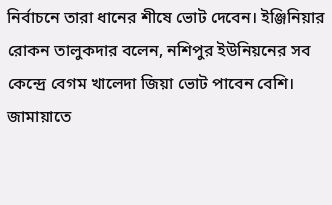নির্বাচনে তারা ধানের শীষে ভোট দেবেন। ইঞ্জিনিয়ার রোকন তালুকদার বলেন, নশিপুর ইউনিয়নের সব কেন্দ্রে বেগম খালেদা জিয়া ভোট পাবেন বেশি। জামায়াতে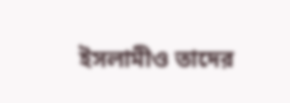ইসলামীও তাদের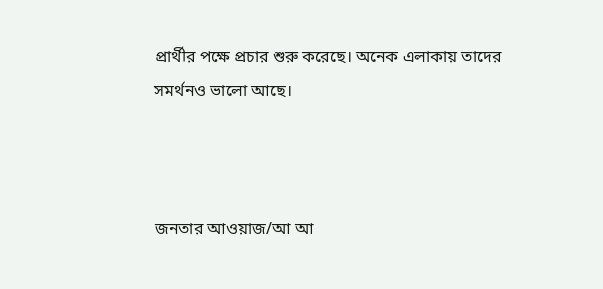প্রার্থীর পক্ষে প্রচার শুরু করেছে। অনেক এলাকায় তাদের সমর্থনও ভালো আছে।



জনতার আওয়াজ/আ আ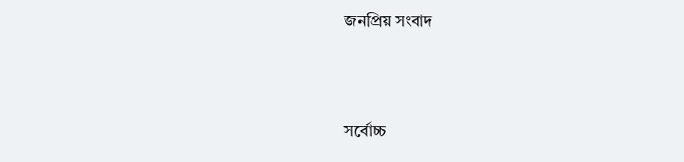জনপ্রিয় সংবাদ



সর্বোচ্চ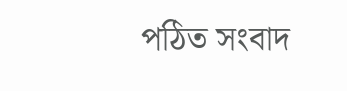পঠিত সংবাদ